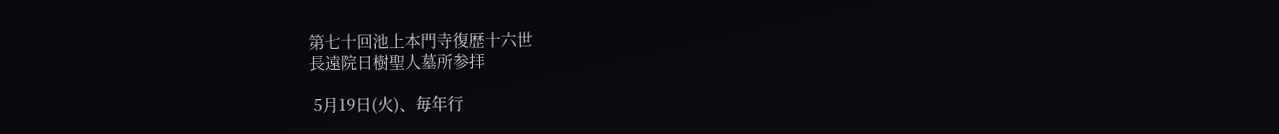第七十回池上本門寺復歴十六世
長遠院日樹聖人墓所参拝

 5月19日(火)、毎年行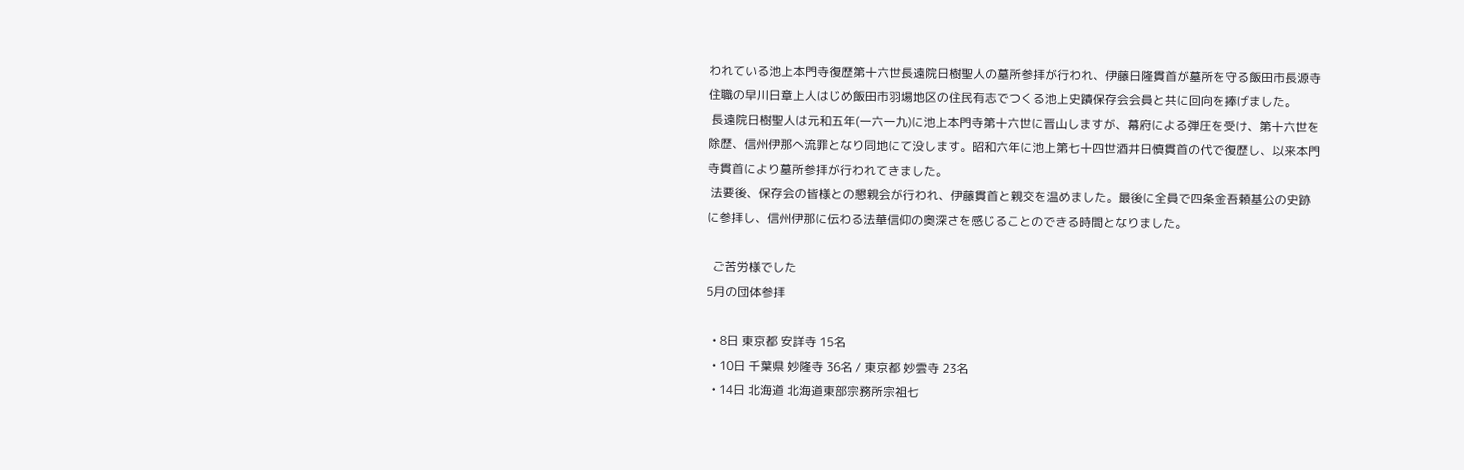われている池上本門寺復歴第十六世長遠院日樹聖人の墓所参拝が行われ、伊藤日隆貫首が墓所を守る飯田市長源寺住職の早川日章上人はじめ飯田市羽場地区の住民有志でつくる池上史蹟保存会会員と共に回向を捧げました。
 長遠院日樹聖人は元和五年(一六一九)に池上本門寺第十六世に晋山しますが、幕府による弾圧を受け、第十六世を除歴、信州伊那へ流罪となり同地にて没します。昭和六年に池上第七十四世酒井日慎貫首の代で復歴し、以来本門寺貫首により墓所参拝が行われてきました。
 法要後、保存会の皆様との懇親会が行われ、伊藤貫首と親交を温めました。最後に全員で四条金吾頼基公の史跡に参拝し、信州伊那に伝わる法華信仰の奥深さを感じることのできる時間となりました。

  ご苦労様でした
5月の団体参拝

  • 8日 東京都 安詳寺 15名
  • 10日 千葉県 妙隆寺 36名 / 東京都 妙雲寺 23名
  • 14日 北海道 北海道東部宗務所宗祖七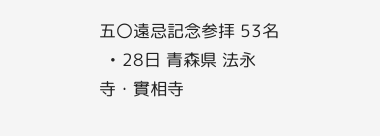五〇遠忌記念参拝 53名
  • 28日 青森県 法永寺・實相寺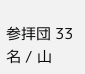参拝団 33名 / 山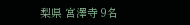梨県 宮澤寺 9名